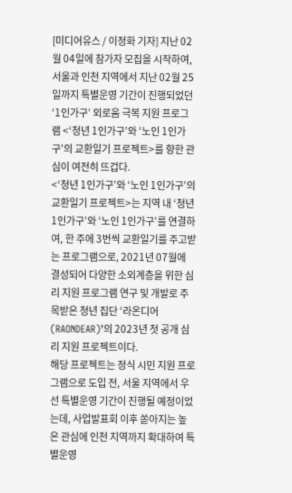[미디어유스 / 이정화 기자] 지난 02월 04일에 참가자 모집을 시작하여, 서울과 인천 지역에서 지난 02월 25일까지 특별운영 기간이 진행되었던 ‘1인가구’ 외로움 극복 지원 프로그램 <‘청년 1인가구’와 ‘노인 1인가구’의 교환일기 프로젝트>를 향한 관심이 여전히 뜨겁다.
<‘청년 1인가구’와 ‘노인 1인가구’의 교환일기 프로젝트>는 지역 내 ‘청년 1인가구’와 ‘노인 1인가구’를 연결하여, 한 주에 3번씩 교환일기를 주고받는 프로그램으로, 2021년 07월에 결성되어 다양한 소외계층을 위한 심리 지원 프로그램 연구 및 개발로 주목받은 청년 집단 ‘라온디어(RAONDEAR)’의 2023년 첫 공개 심리 지원 프로젝트이다.
해당 프로젝트는 정식 시민 지원 프로그램으로 도입 전, 서울 지역에서 우선 특별운영 기간이 진행될 예정이었는데, 사업발표회 이후 쏟아지는 높은 관심에 인천 지역까지 확대하여 특별운영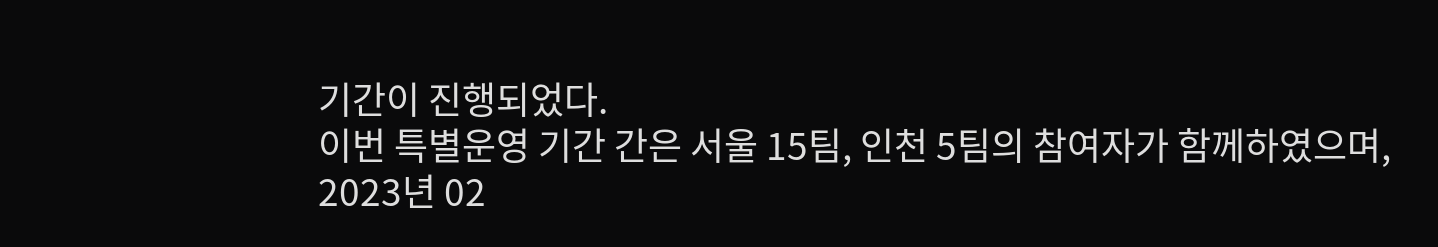기간이 진행되었다.
이번 특별운영 기간 간은 서울 15팀, 인천 5팀의 참여자가 함께하였으며, 2023년 02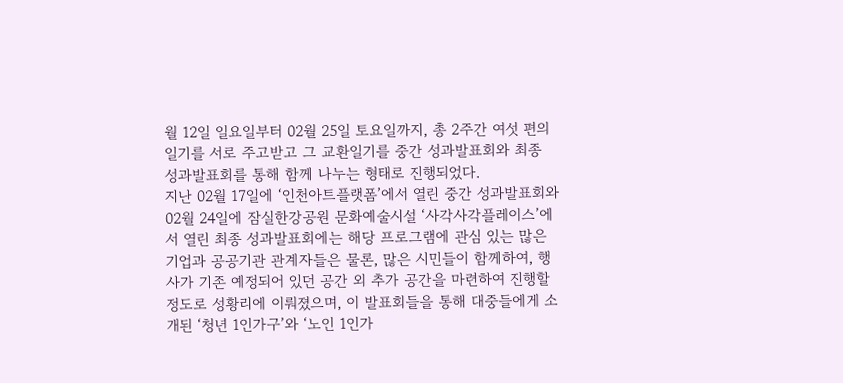월 12일 일요일부터 02월 25일 토요일까지, 총 2주간 여섯 편의 일기를 서로 주고받고 그 교환일기를 중간 성과발표회와 최종 성과발표회를 통해 함께 나누는 형태로 진행되었다.
지난 02월 17일에 ‘인천아트플랫폼’에서 열린 중간 성과발표회와 02월 24일에 잠실한강공원 문화예술시설 ‘사각사각플레이스’에서 열린 최종 성과발표회에는 해당 프로그램에 관심 있는 많은 기업과 공공기관 관계자들은 물론, 많은 시민들이 함께하여, 행사가 기존 예정되어 있던 공간 외 추가 공간을 마련하여 진행할 정도로 성황리에 이뤄졌으며, 이 발표회들을 통해 대중들에게 소개된 ‘청년 1인가구’와 ‘노인 1인가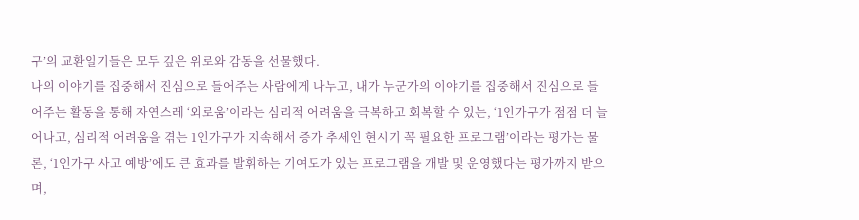구’의 교환일기들은 모두 깊은 위로와 감동을 선물했다.
나의 이야기를 집중해서 진심으로 들어주는 사람에게 나누고, 내가 누군가의 이야기를 집중해서 진심으로 들어주는 활동을 통해 자연스레 ‘외로움’이라는 심리적 어려움을 극복하고 회복할 수 있는, ‘1인가구가 점점 더 늘어나고, 심리적 어려움을 겪는 1인가구가 지속해서 증가 추세인 현시기 꼭 필요한 프로그램’이라는 평가는 물론, ‘1인가구 사고 예방’에도 큰 효과를 발휘하는 기여도가 있는 프로그램을 개발 및 운영했다는 평가까지 받으며,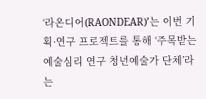‘라온디어(RAONDEAR)’는 이번 기획·연구 프로젝트를 통해 ‘주목받는 예술심리 연구 청년예술가 단체’라는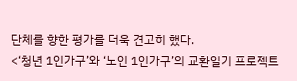단체를 향한 평가를 더욱 견고히 했다.
<‘청년 1인가구’와 ‘노인 1인가구’의 교환일기 프로젝트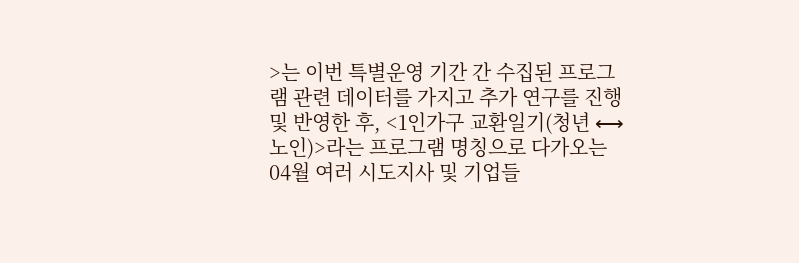>는 이번 특별운영 기간 간 수집된 프로그램 관련 데이터를 가지고 추가 연구를 진행 및 반영한 후, <1인가구 교환일기(청년 ⟷ 노인)>라는 프로그램 명칭으로 다가오는 04월 여러 시도지사 및 기업들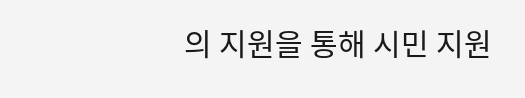의 지원을 통해 시민 지원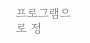프로그램으로 정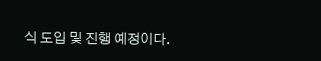식 도입 및 진행 예정이다.